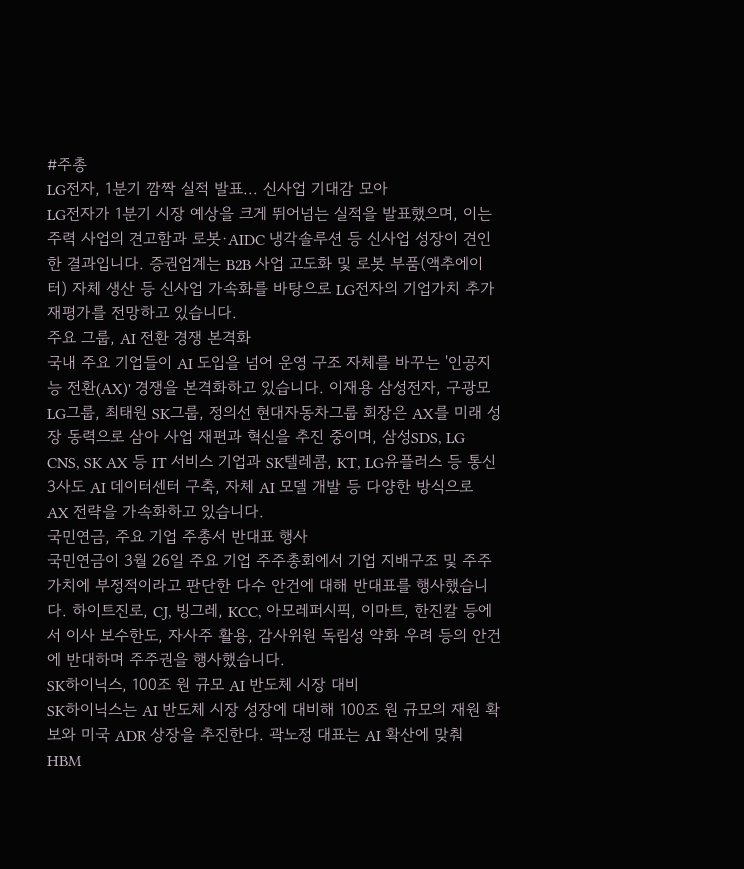#주총
LG전자, 1분기 깜짝 실적 발표... 신사업 기대감 모아
LG전자가 1분기 시장 예상을 크게 뛰어넘는 실적을 발표했으며, 이는 주력 사업의 견고함과 로봇·AIDC 냉각솔루션 등 신사업 성장이 견인한 결과입니다. 증권업계는 B2B 사업 고도화 및 로봇 부품(액추에이터) 자체 생산 등 신사업 가속화를 바탕으로 LG전자의 기업가치 추가 재평가를 전망하고 있습니다.
주요 그룹, AI 전환 경쟁 본격화
국내 주요 기업들이 AI 도입을 넘어 운영 구조 자체를 바꾸는 '인공지능 전환(AX)' 경쟁을 본격화하고 있습니다. 이재용 삼성전자, 구광모 LG그룹, 최태원 SK그룹, 정의선 현대자동차그룹 회장은 AX를 미래 성장 동력으로 삼아 사업 재편과 혁신을 추진 중이며, 삼성SDS, LG CNS, SK AX 등 IT 서비스 기업과 SK텔레콤, KT, LG유플러스 등 통신 3사도 AI 데이터센터 구축, 자체 AI 모델 개발 등 다양한 방식으로 AX 전략을 가속화하고 있습니다.
국민연금, 주요 기업 주총서 반대표 행사
국민연금이 3월 26일 주요 기업 주주총회에서 기업 지배구조 및 주주 가치에 부정적이라고 판단한 다수 안건에 대해 반대표를 행사했습니다. 하이트진로, CJ, 빙그레, KCC, 아모레퍼시픽, 이마트, 한진칼 등에서 이사 보수한도, 자사주 활용, 감사위원 독립성 약화 우려 등의 안건에 반대하며 주주권을 행사했습니다.
SK하이닉스, 100조 원 규모 AI 반도체 시장 대비
SK하이닉스는 AI 반도체 시장 성장에 대비해 100조 원 규모의 재원 확보와 미국 ADR 상장을 추진한다. 곽노정 대표는 AI 확산에 맞춰 HBM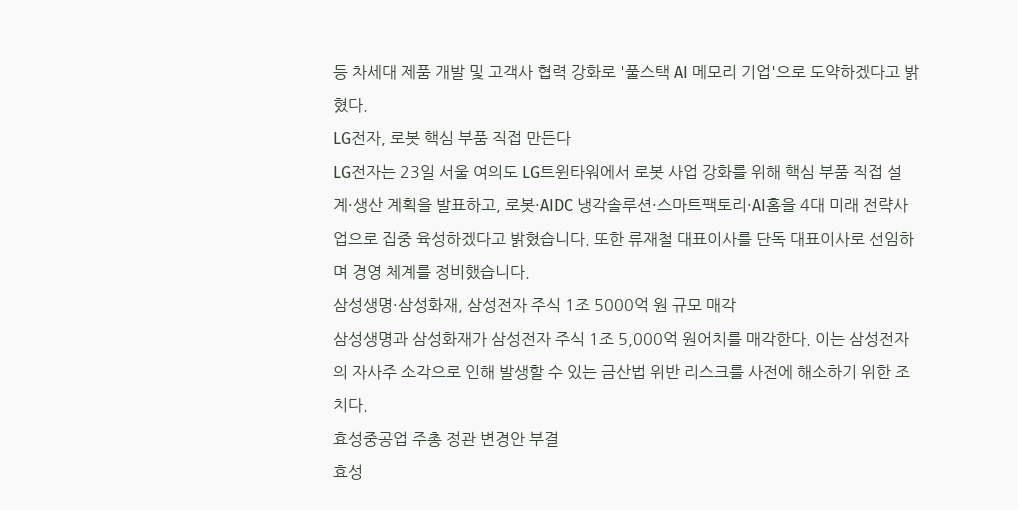등 차세대 제품 개발 및 고객사 협력 강화로 '풀스택 AI 메모리 기업'으로 도약하겠다고 밝혔다.
LG전자, 로봇 핵심 부품 직접 만든다
LG전자는 23일 서울 여의도 LG트윈타워에서 로봇 사업 강화를 위해 핵심 부품 직접 설계·생산 계획을 발표하고, 로봇·AIDC 냉각솔루션·스마트팩토리·AI홈을 4대 미래 전략사업으로 집중 육성하겠다고 밝혔습니다. 또한 류재철 대표이사를 단독 대표이사로 선임하며 경영 체계를 정비했습니다.
삼성생명·삼성화재, 삼성전자 주식 1조 5000억 원 규모 매각
삼성생명과 삼성화재가 삼성전자 주식 1조 5,000억 원어치를 매각한다. 이는 삼성전자의 자사주 소각으로 인해 발생할 수 있는 금산법 위반 리스크를 사전에 해소하기 위한 조치다.
효성중공업 주총 정관 변경안 부결
효성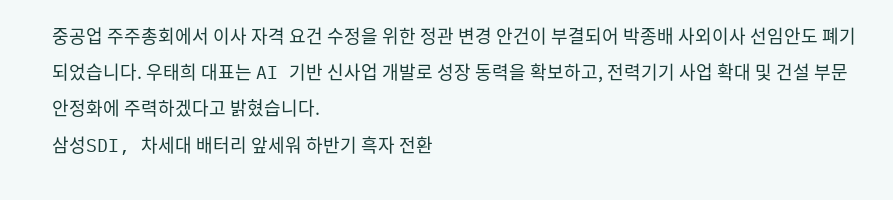중공업 주주총회에서 이사 자격 요건 수정을 위한 정관 변경 안건이 부결되어 박종배 사외이사 선임안도 폐기되었습니다. 우태희 대표는 AI 기반 신사업 개발로 성장 동력을 확보하고, 전력기기 사업 확대 및 건설 부문 안정화에 주력하겠다고 밝혔습니다.
삼성SDI, 차세대 배터리 앞세워 하반기 흑자 전환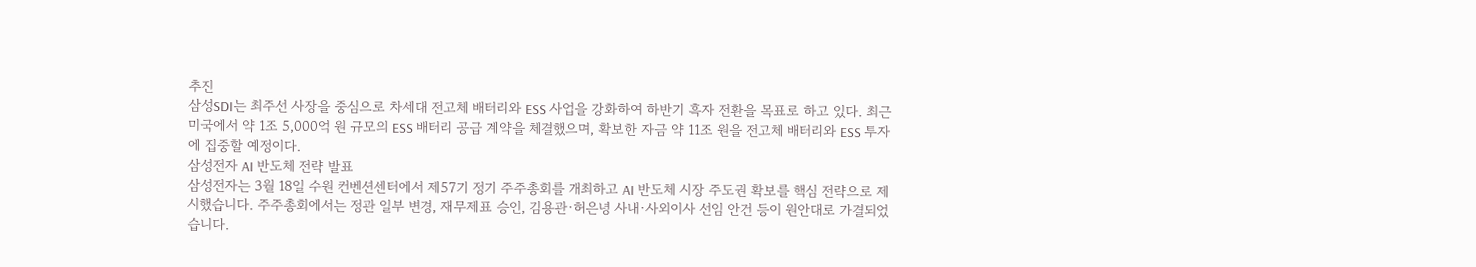추진
삼성SDI는 최주선 사장을 중심으로 차세대 전고체 배터리와 ESS 사업을 강화하여 하반기 흑자 전환을 목표로 하고 있다. 최근 미국에서 약 1조 5,000억 원 규모의 ESS 배터리 공급 계약을 체결했으며, 확보한 자금 약 11조 원을 전고체 배터리와 ESS 투자에 집중할 예정이다.
삼성전자 AI 반도체 전략 발표
삼성전자는 3월 18일 수원 컨벤션센터에서 제57기 정기 주주총회를 개최하고 AI 반도체 시장 주도권 확보를 핵심 전략으로 제시했습니다. 주주총회에서는 정관 일부 변경, 재무제표 승인, 김용관·허은녕 사내·사외이사 선임 안건 등이 원안대로 가결되었습니다.